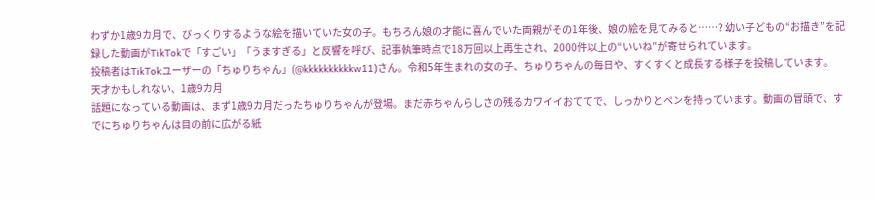わずか1歳9カ月で、びっくりするような絵を描いていた女の子。もちろん娘の才能に喜んでいた両親がその1年後、娘の絵を見てみると……? 幼い子どもの“お描き”を記録した動画がTikTokで「すごい」「うますぎる」と反響を呼び、記事執筆時点で18万回以上再生され、2000件以上の“いいね”が寄せられています。
投稿者はTikTokユーザーの「ちゅりちゃん」(@kkkkkkkkkkw11)さん。令和5年生まれの女の子、ちゅりちゃんの毎日や、すくすくと成長する様子を投稿しています。
天才かもしれない、1歳9カ月
話題になっている動画は、まず1歳9カ月だったちゅりちゃんが登場。まだ赤ちゃんらしさの残るカワイイおててで、しっかりとペンを持っています。動画の冒頭で、すでにちゅりちゃんは目の前に広がる紙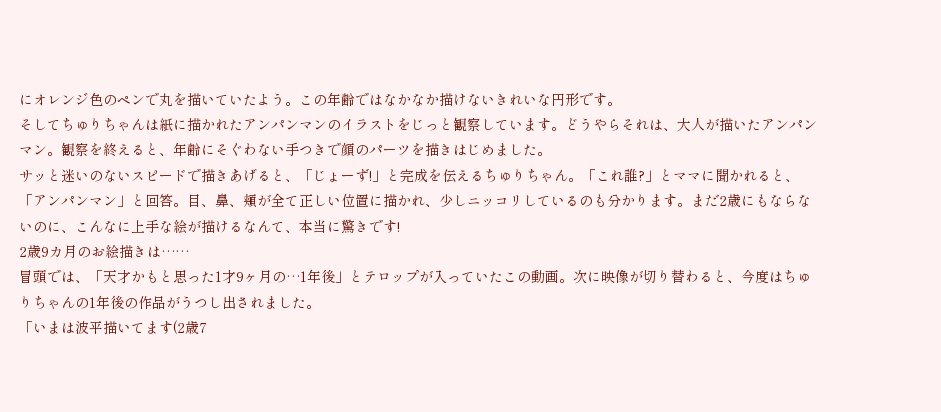にオレンジ色のペンで丸を描いていたよう。この年齢ではなかなか描けないきれいな円形です。
そしてちゅりちゃんは紙に描かれたアンパンマンのイラストをじっと観察しています。どうやらそれは、大人が描いたアンパンマン。観察を終えると、年齢にそぐわない手つきで顔のパーツを描きはじめました。
サッと迷いのないスピードで描きあげると、「じょーず!」と完成を伝えるちゅりちゃん。「これ誰?」とママに聞かれると、「アンパンマン」と回答。目、鼻、頬が全て正しい位置に描かれ、少しニッコリしているのも分かります。まだ2歳にもならないのに、こんなに上手な絵が描けるなんて、本当に驚きです!
2歳9カ月のお絵描きは……
冒頭では、「天才かもと思った1才9ヶ月の…1年後」とテロップが入っていたこの動画。次に映像が切り替わると、今度はちゅりちゃんの1年後の作品がうつし出されました。
「いまは波平描いてます(2歳7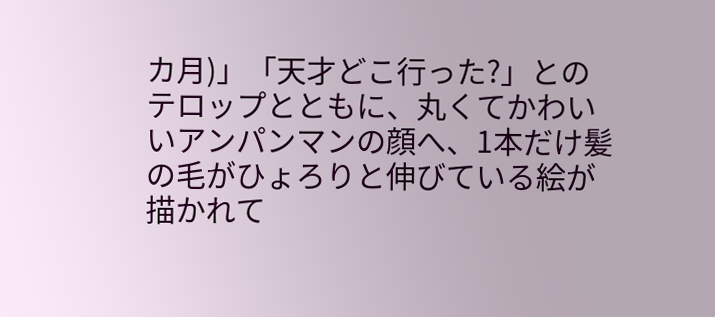カ月)」「天才どこ行った?」とのテロップとともに、丸くてかわいいアンパンマンの顔へ、1本だけ髪の毛がひょろりと伸びている絵が描かれて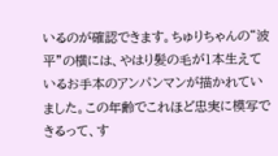いるのが確認できます。ちゅりちゃんの“波平”の横には、やはり髪の毛が1本生えているお手本のアンパンマンが描かれていました。この年齢でこれほど忠実に模写できるって、す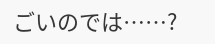ごいのでは……?